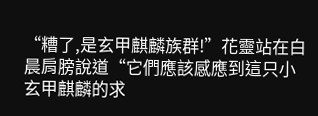“糟了,是玄甲麒麟族群!”花靈站在白晨肩膀說道“它們應該感應到這只小玄甲麒麟的求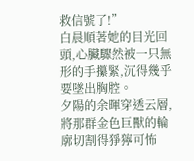救信號了!”
白晨順著她的目光回頭,心臟驟然被一只無形的手攥緊,沉得幾乎要墜出胸腔。
夕陽的余暉穿透云層,將那群金色巨獸的輪廓切割得猙獰可怖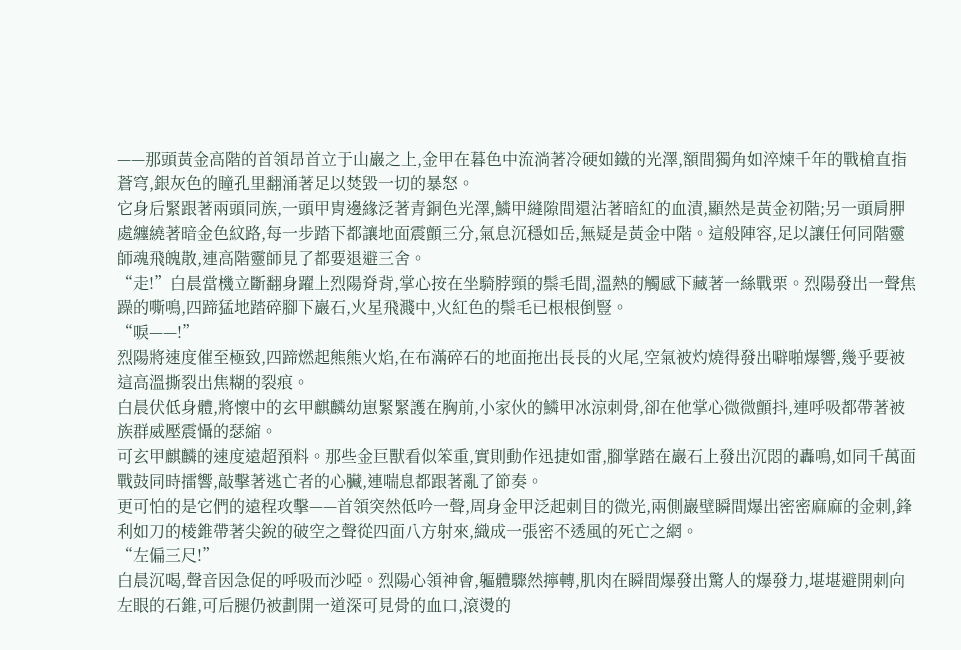——那頭黃金高階的首領昂首立于山巖之上,金甲在暮色中流淌著冷硬如鐵的光澤,額間獨角如淬煉千年的戰槍直指蒼穹,銀灰色的瞳孔里翻涌著足以焚毀一切的暴怒。
它身后緊跟著兩頭同族,一頭甲胄邊緣泛著青銅色光澤,鱗甲縫隙間還沾著暗紅的血漬,顯然是黃金初階;另一頭肩胛處纏繞著暗金色紋路,每一步踏下都讓地面震顫三分,氣息沉穩如岳,無疑是黃金中階。這般陣容,足以讓任何同階靈師魂飛魄散,連高階靈師見了都要退避三舍。
“走!”白晨當機立斷翻身躍上烈陽脊背,掌心按在坐騎脖頸的鬃毛間,溫熱的觸感下藏著一絲戰栗。烈陽發出一聲焦躁的嘶鳴,四蹄猛地踏碎腳下巖石,火星飛濺中,火紅色的鬃毛已根根倒豎。
“唳——!”
烈陽將速度催至極致,四蹄燃起熊熊火焰,在布滿碎石的地面拖出長長的火尾,空氣被灼燒得發出噼啪爆響,幾乎要被這高溫撕裂出焦糊的裂痕。
白晨伏低身體,將懷中的玄甲麒麟幼崽緊緊護在胸前,小家伙的鱗甲冰涼刺骨,卻在他掌心微微顫抖,連呼吸都帶著被族群威壓震懾的瑟縮。
可玄甲麒麟的速度遠超預料。那些金巨獸看似笨重,實則動作迅捷如雷,腳掌踏在巖石上發出沉悶的轟鳴,如同千萬面戰鼓同時擂響,敲擊著逃亡者的心臟,連喘息都跟著亂了節奏。
更可怕的是它們的遠程攻擊——首領突然低吟一聲,周身金甲泛起刺目的微光,兩側巖壁瞬間爆出密密麻麻的金刺,鋒利如刀的棱錐帶著尖銳的破空之聲從四面八方射來,織成一張密不透風的死亡之網。
“左偏三尺!”
白晨沉喝,聲音因急促的呼吸而沙啞。烈陽心領神會,軀體驟然擰轉,肌肉在瞬間爆發出驚人的爆發力,堪堪避開刺向左眼的石錐,可后腿仍被劃開一道深可見骨的血口,滾燙的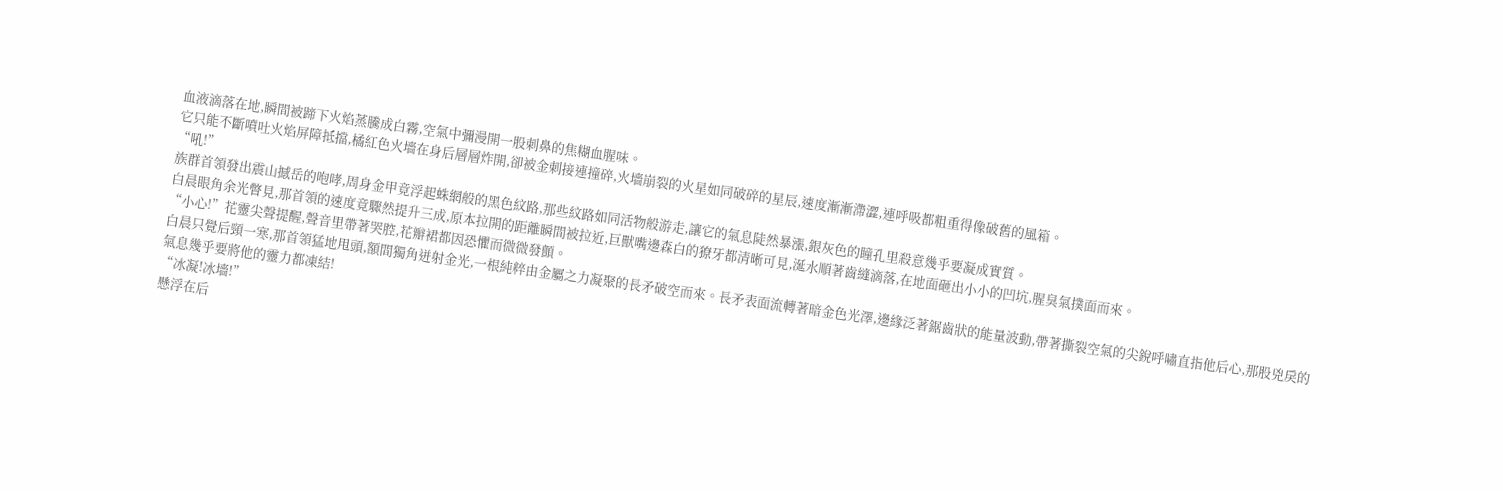血液滴落在地,瞬間被蹄下火焰蒸騰成白霧,空氣中彌漫開一股刺鼻的焦糊血腥味。
它只能不斷噴吐火焰屏障抵擋,橘紅色火墻在身后層層炸開,卻被金刺接連撞碎,火墻崩裂的火星如同破碎的星辰,速度漸漸滯澀,連呼吸都粗重得像破舊的風箱。
“吼!”
族群首領發出震山撼岳的咆哮,周身金甲竟浮起蛛網般的黑色紋路,那些紋路如同活物般游走,讓它的氣息陡然暴漲,銀灰色的瞳孔里殺意幾乎要凝成實質。
白晨眼角余光瞥見,那首領的速度竟驟然提升三成,原本拉開的距離瞬間被拉近,巨獸嘴邊森白的獠牙都清晰可見,涎水順著齒縫滴落,在地面砸出小小的凹坑,腥臭氣撲面而來。
“小心!”花靈尖聲提醒,聲音里帶著哭腔,花瓣裙都因恐懼而微微發顫。
白晨只覺后頸一寒,那首領猛地甩頭,額間獨角迸射金光,一根純粹由金屬之力凝聚的長矛破空而來。長矛表面流轉著暗金色光澤,邊緣泛著鋸齒狀的能量波動,帶著撕裂空氣的尖銳呼嘯直指他后心,那股兇戾的氣息幾乎要將他的靈力都凍結!
“冰凝!冰墻!”
懸浮在后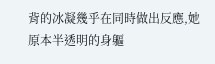背的冰凝幾乎在同時做出反應,她原本半透明的身軀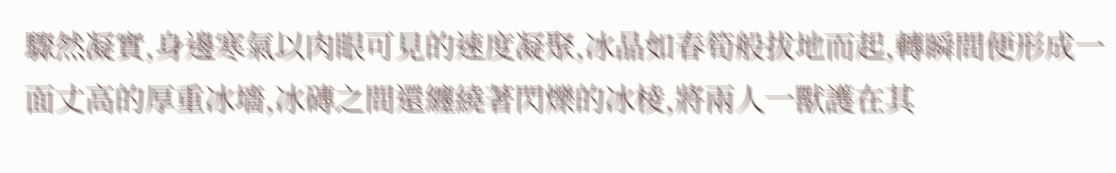驟然凝實,身邊寒氣以肉眼可見的速度凝聚,冰晶如春筍般拔地而起,轉瞬間便形成一面丈高的厚重冰墻,冰磚之間還纏繞著閃爍的冰棱,將兩人一獸護在其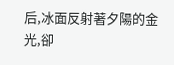后,冰面反射著夕陽的金光,卻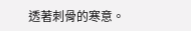透著刺骨的寒意。